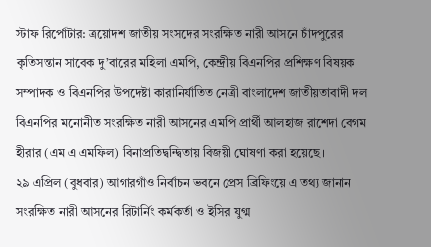স্টাফ রির্পোটার: ত্রয়োদশ জাতীয় সংসদের সংরক্ষিত নারী আসনে চাঁদপুরের কৃতিসন্তান সাবেক দু’বারের মহিলা এমপি, কেন্দ্রীয় বিএনপির প্রশিক্ষণ বিষয়ক সম্পাদক ও বিএনপির উপদেষ্টা কারানির্যাতিত নেত্রী বাংলাদেশ জাতীয়তাবাদী দল বিএনপির মনোনীত সংরক্ষিত নারী আসনের এমপি প্রার্থী আলহাজ রাশেদা বেগম হীরার (এম এ এমফিল) বিনাপ্রতিদ্বন্দ্বিতায় বিজয়ী ঘোষণা করা হয়েছে।
২৯ এপ্রিল (বুধবার) আগারগাঁও নির্বাচন ভবনে প্রেস ব্রিফিংয়ে এ তথ্য জানান সংরক্ষিত নারী আসনের রিটার্নিং কর্মকর্তা ও ইসির যুগ্ম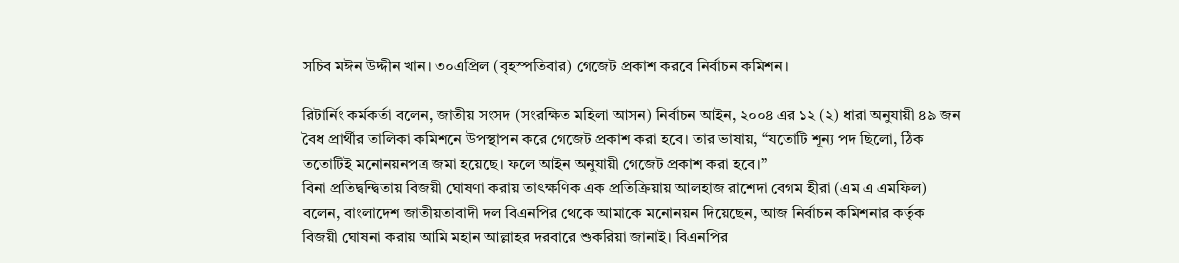সচিব মঈন উদ্দীন খান। ৩০এপ্রিল (বৃহস্পতিবার) গেজেট প্রকাশ করবে নির্বাচন কমিশন।

রিটার্নিং কর্মকর্তা বলেন, জাতীয় সংসদ (সংরক্ষিত মহিলা আসন) নির্বাচন আইন, ২০০৪ এর ১২ (২) ধারা অনুযায়ী ৪৯ জন বৈধ প্রার্থীর তালিকা কমিশনে উপস্থাপন করে গেজেট প্রকাশ করা হবে। তার ভাষায়, “যতোটি শূন্য পদ ছিলো, ঠিক ততোটিই মনোনয়নপত্র জমা হয়েছে। ফলে আইন অনুযায়ী গেজেট প্রকাশ করা হবে।”
বিনা প্রতিদ্বন্দ্বিতায় বিজয়ী ঘোষণা করায় তাৎক্ষণিক এক প্রতিক্রিয়ায় আলহাজ রাশেদা বেগম হীরা (এম এ এমফিল) বলেন, বাংলাদেশ জাতীয়তাবাদী দল বিএনপির থেকে আমাকে মনোনয়ন দিয়েছেন, আজ নির্বাচন কমিশনার কর্তৃক বিজয়ী ঘোষনা করায় আমি মহান আল্লাহর দরবারে শুকরিয়া জানাই। বিএনপির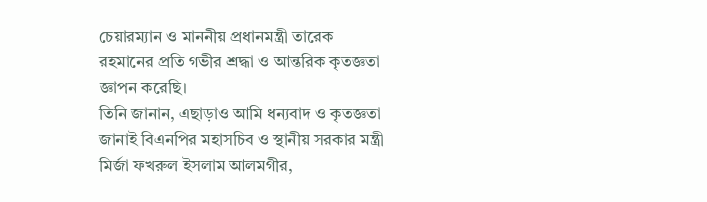চেয়ারম্যান ও মাননীয় প্রধানমন্ত্রী তারেক রহমানের প্রতি গভীর শ্রদ্ধা ও আন্তরিক কৃতজ্ঞতা জ্ঞাপন করেছি।
তিনি জানান, এছাড়াও আমি ধন্যবাদ ও কৃতজ্ঞতা জানাই বিএনপির মহাসচিব ও স্থানীয় সরকার মন্ত্রী মির্জা ফখরুল ইসলাম আলমগীর,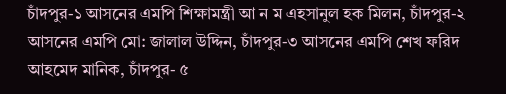চাঁদপুর-১ আসনের এমপি শিক্ষামন্ত্রী আ ন ম এহসানুল হক মিলন, চাঁদপুর-২ আসনের এমপি মো: জালাল উদ্দিন, চাঁদপুর-৩ আসনের এমপি শেখ ফরিদ আহমেদ মানিক, চাঁদপুর- ৫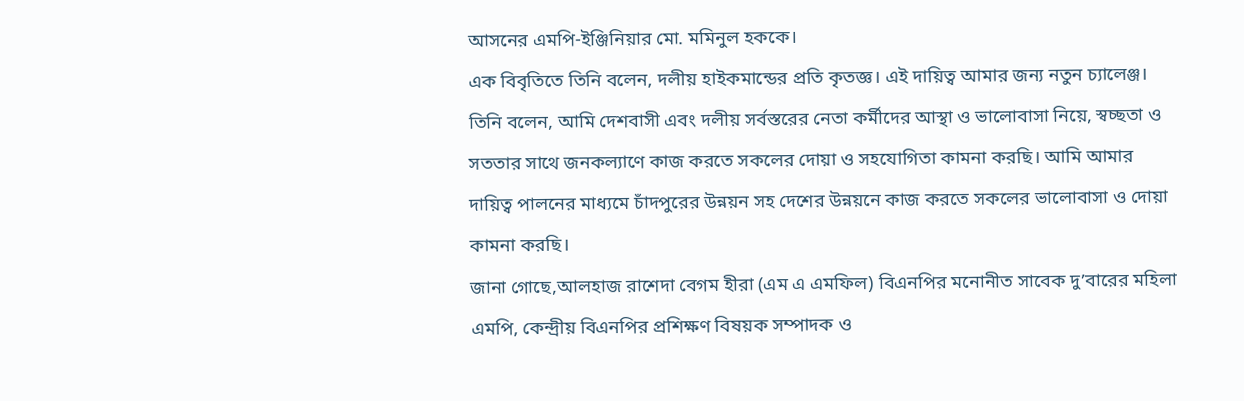আসনের এমপি-ইঞ্জিনিয়ার মো. মমিনুল হককে।
এক বিবৃতিতে তিনি বলেন, দলীয় হাইকমান্ডের প্রতি কৃতজ্ঞ। এই দায়িত্ব আমার জন্য নতুন চ্যালেঞ্জ।
তিনি বলেন, আমি দেশবাসী এবং দলীয় সর্বস্তরের নেতা কর্মীদের আস্থা ও ভালোবাসা নিয়ে, স্বচ্ছতা ও সততার সাথে জনকল্যাণে কাজ করতে সকলের দোয়া ও সহযোগিতা কামনা করছি। আমি আমার দায়িত্ব পালনের মাধ্যমে চাঁদপুরের উন্নয়ন সহ দেশের উন্নয়নে কাজ করতে সকলের ভালোবাসা ও দোয়া কামনা করছি।
জানা গোছে,আলহাজ রাশেদা বেগম হীরা (এম এ এমফিল) বিএনপির মনোনীত সাবেক দু’বারের মহিলা এমপি, কেন্দ্রীয় বিএনপির প্রশিক্ষণ বিষয়ক সম্পাদক ও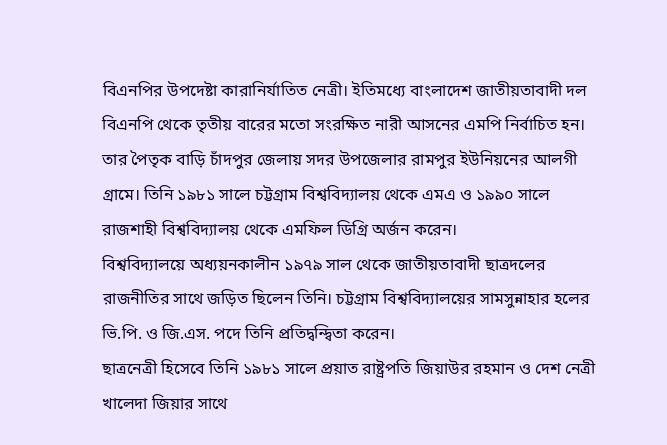বিএনপির উপদেষ্টা কারানির্যাতিত নেত্রী। ইতিমধ্যে বাংলাদেশ জাতীয়তাবাদী দল বিএনপি থেকে তৃতীয় বারের মতো সংরক্ষিত নারী আসনের এমপি নির্বাচিত হন। তার পৈতৃক বাড়ি চাঁদপুর জেলায় সদর উপজেলার রামপুর ইউনিয়নের আলগী গ্রামে। তিনি ১৯৮১ সালে চট্টগ্রাম বিশ্ববিদ্যালয় থেকে এমএ ও ১৯৯০ সালে রাজশাহী বিশ্ববিদ্যালয় থেকে এমফিল ডিগ্রি অর্জন করেন।
বিশ্ববিদ্যালয়ে অধ্যয়নকালীন ১৯৭৯ সাল থেকে জাতীয়তাবাদী ছাত্রদলের রাজনীতির সাথে জড়িত ছিলেন তিনি। চট্টগ্রাম বিশ্ববিদ্যালয়ের সামসুন্নাহার হলের ভি.পি. ও জি.এস. পদে তিনি প্রতিদ্বন্দ্বিতা করেন।
ছাত্রনেত্রী হিসেবে তিনি ১৯৮১ সালে প্রয়াত রাষ্ট্রপতি জিয়াউর রহমান ও দেশ নেত্রী খালেদা জিয়ার সাথে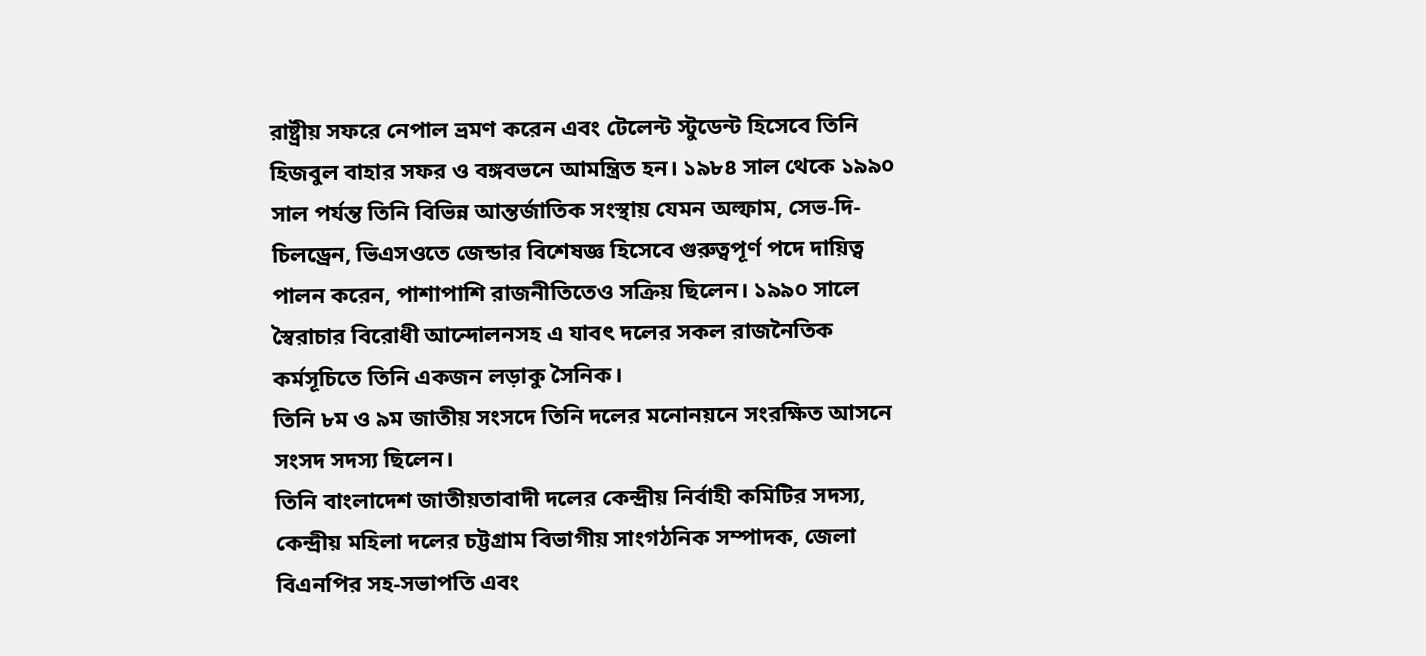রাষ্ট্রীয় সফরে নেপাল ভ্রমণ করেন এবং টেলেন্ট স্টুডেন্ট হিসেবে তিনি হিজবুল বাহার সফর ও বঙ্গবভনে আমন্ত্রিত হন। ১৯৮৪ সাল থেকে ১৯৯০ সাল পর্যন্ত তিনি বিভিন্ন আন্তর্জাতিক সংস্থায় যেমন অল্ফাম, সেভ-দি-চিলড্রেন, ভিএসওতে জেন্ডার বিশেষজ্ঞ হিসেবে গুরুত্বপূর্ণ পদে দায়িত্ব পালন করেন, পাশাপাশি রাজনীতিতেও সক্রিয় ছিলেন। ১৯৯০ সালে স্বৈরাচার বিরোধী আন্দোলনসহ এ যাবৎ দলের সকল রাজনৈতিক কর্মসূচিতে তিনি একজন লড়াকু সৈনিক।
তিনি ৮ম ও ৯ম জাতীয় সংসদে তিনি দলের মনোনয়নে সংরক্ষিত আসনে সংসদ সদস্য ছিলেন।
তিনি বাংলাদেশ জাতীয়তাবাদী দলের কেন্দ্রীয় নির্বাহী কমিটির সদস্য, কেন্দ্রীয় মহিলা দলের চট্টগ্রাম বিভাগীয় সাংগঠনিক সম্পাদক, জেলা বিএনপির সহ-সভাপতি এবং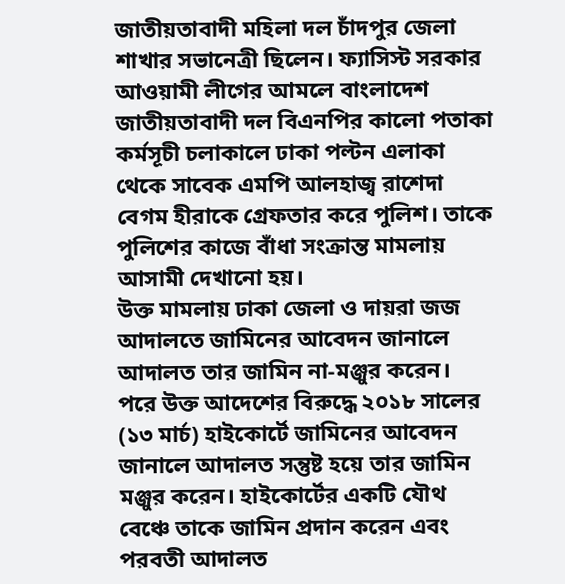জাতীয়তাবাদী মহিলা দল চাঁদপুর জেলা শাখার সভানেত্রী ছিলেন। ফ্যাসিস্ট সরকার আওয়ামী লীগের আমলে বাংলাদেশ জাতীয়তাবাদী দল বিএনপির কালো পতাকা কর্মসূচী চলাকালে ঢাকা পল্টন এলাকা থেকে সাবেক এমপি আলহাজ্ব রাশেদা বেগম হীরাকে গ্রেফতার করে পুলিশ। তাকে পুলিশের কাজে বাঁধা সংক্রান্ত মামলায় আসামী দেখানো হয়।
উক্ত মামলায় ঢাকা জেলা ও দায়রা জজ আদালতে জামিনের আবেদন জানালে আদালত তার জামিন না-মঞ্জুর করেন।
পরে উক্ত আদেশের বিরুদ্ধে ২০১৮ সালের (১৩ মার্চ) হাইকোর্টে জামিনের আবেদন জানালে আদালত সন্তুষ্ট হয়ে তার জামিন মঞ্জুর করেন। হাইকোর্টের একটি যৌথ বেঞ্চে তাকে জামিন প্রদান করেন এবং পরবতী আদালত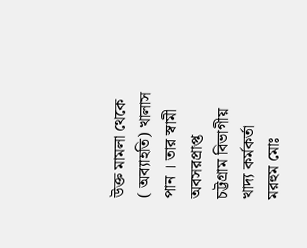উক্ত মামলা থেকে ( অব্যাহতি) খালাস পান । তার স্বামী অবসরপ্রাপ্ত চট্টগ্রাম বিভাগীয় খাদ্য কর্মকর্তা মরহুম মোঃ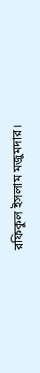রফিকুল ইসলাম মজুমদার।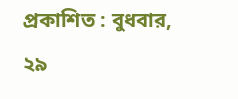প্রকাশিত : বুধবার, ২৯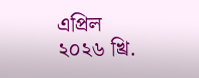এপ্রিল ২০২৬ খ্রি.